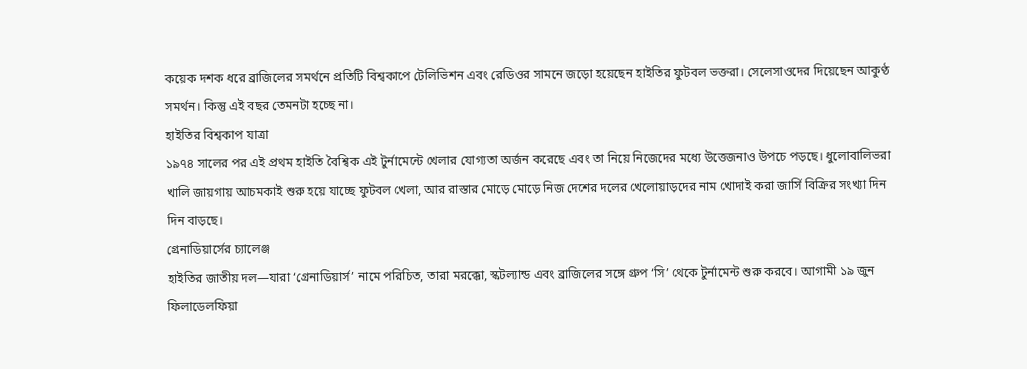কয়েক দশক ধরে ব্রাজিলের সমর্থনে প্রতিটি বিশ্বকাপে টেলিভিশন এবং রেডিওর সামনে জড়ো হয়েছেন হাইতির ফুটবল ভক্তরা। সেলেসাওদের দিয়েছেন আকুণ্ঠ সমর্থন। কিন্তু এই বছর তেমনটা হচ্ছে না।
হাইতির বিশ্বকাপ যাত্রা
১৯৭৪ সালের পর এই প্রথম হাইতি বৈশ্বিক এই টুর্নামেন্টে খেলার যোগ্যতা অর্জন করেছে এবং তা নিয়ে নিজেদের মধ্যে উত্তেজনাও উপচে পড়ছে। ধুলোবালিভরা খালি জায়গায় আচমকাই শুরু হয়ে যাচ্ছে ফুটবল খেলা, আর রাস্তার মোড়ে মোড়ে নিজ দেশের দলের খেলোয়াড়দের নাম খোদাই করা জার্সি বিক্রির সংখ্যা দিন দিন বাড়ছে।
গ্রেনাডিয়ার্সের চ্যালেঞ্জ
হাইতির জাতীয় দল—যারা ‘গ্রেনাডিয়ার্স’ নামে পরিচিত, তারা মরক্কো, স্কটল্যান্ড এবং ব্রাজিলের সঙ্গে গ্রুপ ‘সি’ থেকে টুর্নামেন্ট শুরু করবে। আগামী ১৯ জুন ফিলাডেলফিয়া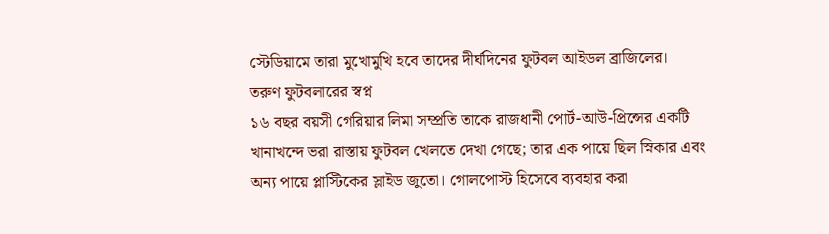স্টেডিয়ামে তারা মুখোমুখি হবে তাদের দীর্ঘদিনের ফুটবল আইডল ব্রাজিলের।
তরুণ ফুটবলারের স্বপ্ন
১৬ বছর বয়সী গেরিয়ার লিমা সম্প্রতি তাকে রাজধানী পোর্ট-আউ-প্রিন্সের একটি খানাখন্দে ভরা রাস্তায় ফুটবল খেলতে দেখা গেছে; তার এক পায়ে ছিল স্নিকার এবং অন্য পায়ে প্লাস্টিকের স্লাইড জুতো। গোলপোস্ট হিসেবে ব্যবহার করা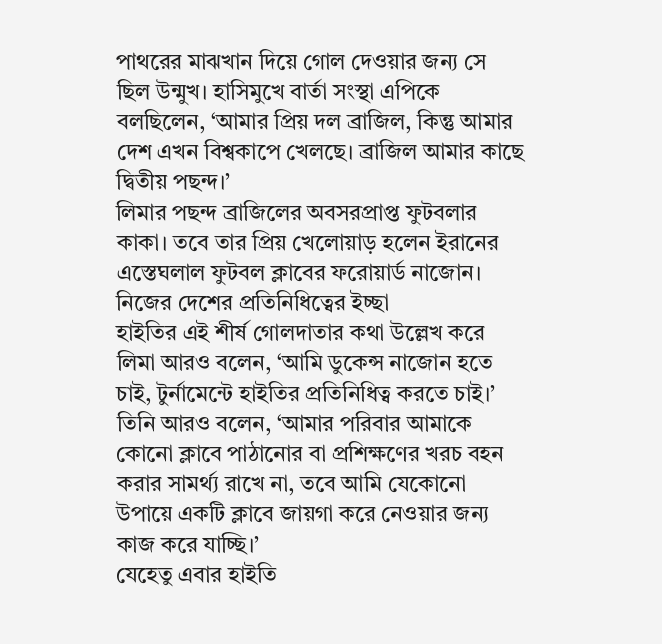পাথরের মাঝখান দিয়ে গোল দেওয়ার জন্য সে ছিল উন্মুখ। হাসিমুখে বার্তা সংস্থা এপিকে বলছিলেন, ‘আমার প্রিয় দল ব্রাজিল, কিন্তু আমার দেশ এখন বিশ্বকাপে খেলছে। ব্রাজিল আমার কাছে দ্বিতীয় পছন্দ।’
লিমার পছন্দ ব্রাজিলের অবসরপ্রাপ্ত ফুটবলার কাকা। তবে তার প্রিয় খেলোয়াড় হলেন ইরানের এস্তেঘলাল ফুটবল ক্লাবের ফরোয়ার্ড নাজোন।
নিজের দেশের প্রতিনিধিত্বের ইচ্ছা
হাইতির এই শীর্ষ গোলদাতার কথা উল্লেখ করে লিমা আরও বলেন, ‘আমি ডুকেন্স নাজোন হতে চাই, টুর্নামেন্টে হাইতির প্রতিনিধিত্ব করতে চাই।’ তিনি আরও বলেন, ‘আমার পরিবার আমাকে কোনো ক্লাবে পাঠানোর বা প্রশিক্ষণের খরচ বহন করার সামর্থ্য রাখে না, তবে আমি যেকোনো উপায়ে একটি ক্লাবে জায়গা করে নেওয়ার জন্য কাজ করে যাচ্ছি।’
যেহেতু এবার হাইতি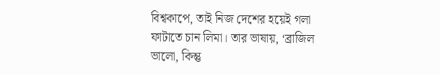বিশ্বকাপে, তাই নিজ দেশের হয়েই গলা ফাটাতে চান লিমা। তার ভাষায়, ‘ব্রাজিল ভালো, কিন্তু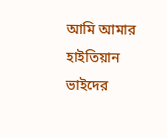আমি আমার হাইতিয়ান ভাইদের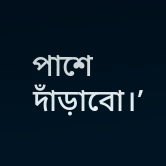পাশে দাঁড়াবো।’